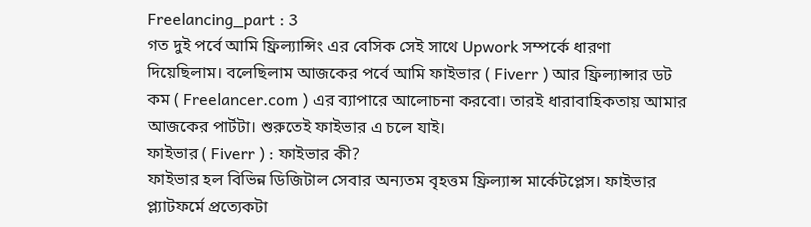Freelancing_part : 3
গত দুই পর্বে আমি ফ্রিল্যান্সিং এর বেসিক সেই সাথে Upwork সম্পর্কে ধারণা দিয়েছিলাম। বলেছিলাম আজকের পর্বে আমি ফাইভার ( Fiverr ) আর ফ্রিল্যান্সার ডট কম ( Freelancer.com ) এর ব্যাপারে আলোচনা করবো। তারই ধারাবাহিকতায় আমার আজকের পার্টটা। শুরুতেই ফাইভার এ চলে যাই।
ফাইভার ( Fiverr ) : ফাইভার কী?
ফাইভার হল বিভিন্ন ডিজিটাল সেবার অন্যতম বৃহত্তম ফ্রিল্যান্স মার্কেটপ্লেস। ফাইভার প্ল্যাটফর্মে প্রত্যেকটা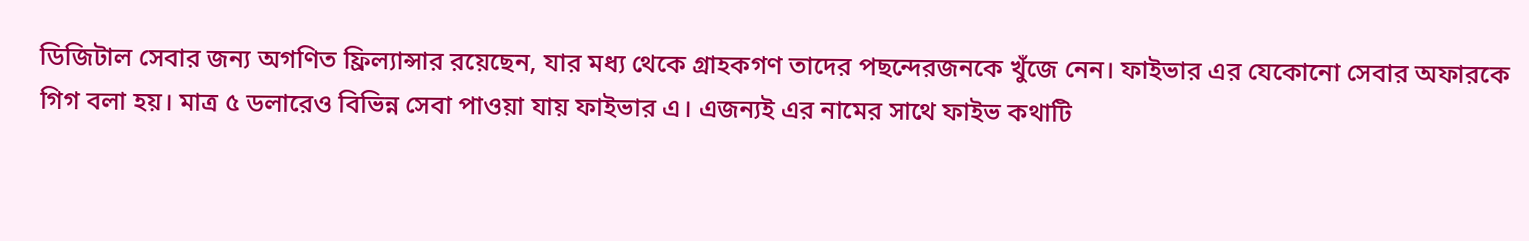ডিজিটাল সেবার জন্য অগণিত ফ্রিল্যান্সার রয়েছেন, যার মধ্য থেকে গ্রাহকগণ তাদের পছন্দেরজনকে খুঁজে নেন। ফাইভার এর যেকোনো সেবার অফারকে গিগ বলা হয়। মাত্র ৫ ডলারেও বিভিন্ন সেবা পাওয়া যায় ফাইভার এ। এজন্যই এর নামের সাথে ফাইভ কথাটি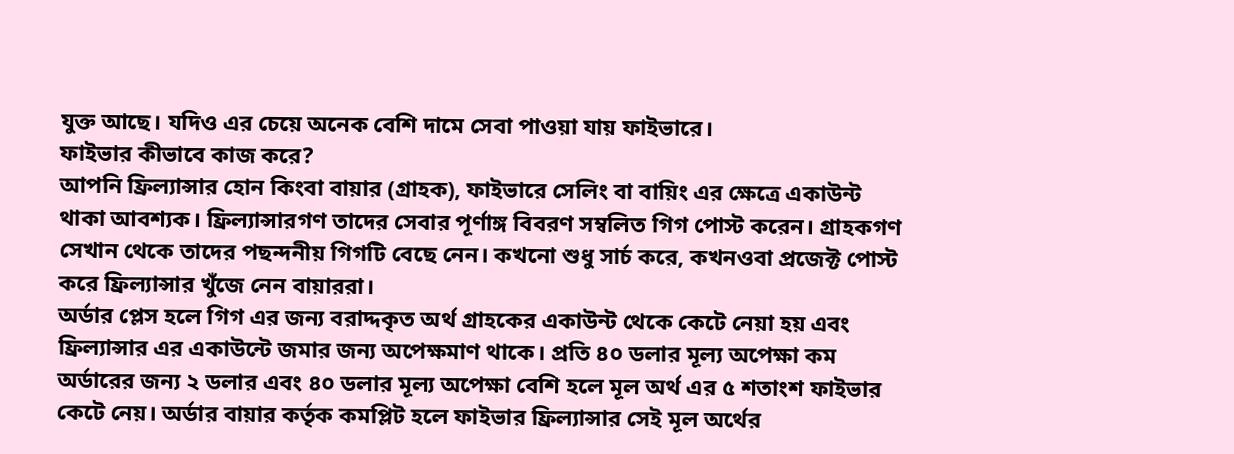যুক্ত আছে। যদিও এর চেয়ে অনেক বেশি দামে সেবা পাওয়া যায় ফাইভারে।
ফাইভার কীভাবে কাজ করে?
আপনি ফ্রিল্যান্সার হোন কিংবা বায়ার (গ্রাহক), ফাইভারে সেলিং বা বায়িং এর ক্ষেত্রে একাউন্ট থাকা আবশ্যক। ফ্রিল্যান্সারগণ তাদের সেবার পূর্ণাঙ্গ বিবরণ সম্বলিত গিগ পোস্ট করেন। গ্রাহকগণ সেখান থেকে তাদের পছন্দনীয় গিগটি বেছে নেন। কখনো শুধু সার্চ করে, কখনওবা প্রজেক্ট পোস্ট করে ফ্রিল্যান্সার খুঁজে নেন বায়াররা।
অর্ডার প্লেস হলে গিগ এর জন্য বরাদ্দকৃত অর্থ গ্রাহকের একাউন্ট থেকে কেটে নেয়া হয় এবং ফ্রিল্যান্সার এর একাউন্টে জমার জন্য অপেক্ষমাণ থাকে। প্রতি ৪০ ডলার মূল্য অপেক্ষা কম অর্ডারের জন্য ২ ডলার এবং ৪০ ডলার মূল্য অপেক্ষা বেশি হলে মূল অর্থ এর ৫ শতাংশ ফাইভার কেটে নেয়। অর্ডার বায়ার কর্তৃক কমপ্লিট হলে ফাইভার ফ্রিল্যান্সার সেই মূল অর্থের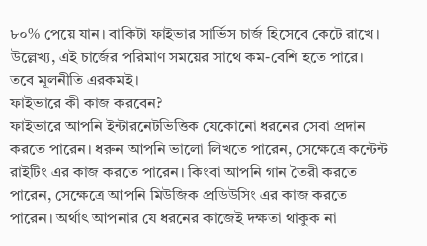৮০% পেয়ে যান। বাকিটা ফাইভার সার্ভিস চার্জ হিসেবে কেটে রাখে।
উল্লেখ্য, এই চার্জের পরিমাণ সময়ের সাথে কম-বেশি হতে পারে। তবে মূলনীতি এরকমই।
ফাইভারে কী কাজ করবেন?
ফাইভারে আপনি ইন্টারনেটভিত্তিক যেকোনো ধরনের সেবা প্রদান করতে পারেন। ধরুন আপনি ভালো লিখতে পারেন, সেক্ষেত্রে কন্টেন্ট রাইটিং এর কাজ করতে পারেন। কিংবা আপনি গান তৈরী করতে পারেন, সেক্ষেত্রে আপনি মিউজিক প্রডিউসিং এর কাজ করতে পারেন। অর্থাৎ আপনার যে ধরনের কাজেই দক্ষতা থাকুক না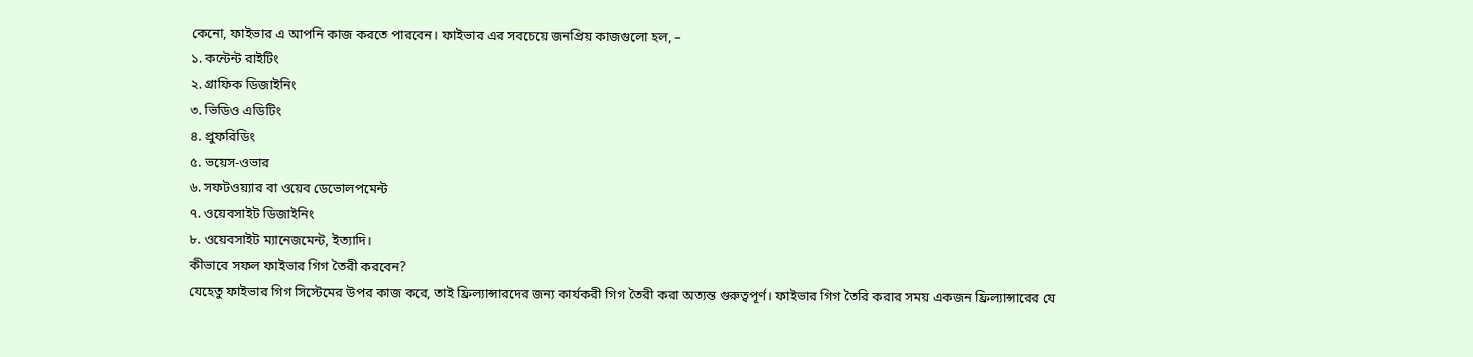কেনো, ফাইভার এ আপনি কাজ করতে পারবেন। ফাইভার এর সবচেয়ে জনপ্রিয় কাজগুলো হল, –
১. কন্টেন্ট রাইটিং
২. গ্রাফিক ডিজাইনিং
৩. ভিডিও এডিটিং
৪. প্রুফরিডিং
৫. ভয়েস-ওভার
৬. সফটওয়্যার বা ওয়েব ডেভোলপমেন্ট
৭. ওয়েবসাইট ডিজাইনিং
৮. ওয়েবসাইট ম্যানেজমেন্ট, ইত্যাদি।
কীভাবে সফল ফাইভার গিগ তৈরী করবেন?
যেহেতু ফাইভার গিগ সিস্টেমের উপর কাজ করে, তাই ফ্রিল্যান্সারদের জন্য কার্যকরী গিগ তৈরী করা অত্যন্ত গুরুত্বপূর্ণ। ফাইভার গিগ তৈরি করার সময় একজন ফ্রিল্যান্সারের যে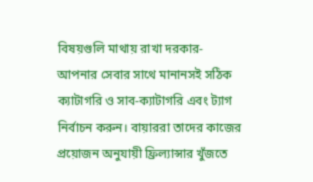বিষয়গুলি মাথায় রাখা দরকার-
আপনার সেবার সাথে মানানসই সঠিক ক্যাটাগরি ও সাব-ক্যাটাগরি এবং ট্যাগ নির্বাচন করুন। বায়াররা তাদের কাজের প্রয়োজন অনুযায়ী ফ্রিল্যান্সার খুঁজতে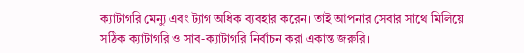ক্যাটাগরি মেন্যু এবং ট্যাগ অধিক ব্যবহার করেন। তাই আপনার সেবার সাথে মিলিয়ে সঠিক ক্যাটাগরি ও সাব-ক্যাটাগরি নির্বাচন করা একান্ত জরুরি।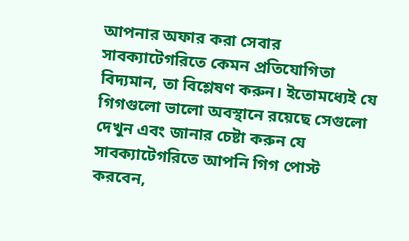আপনার অফার করা সেবার সাবক্যাটেগরিতে কেমন প্রতিযোগিতা বিদ্যমান, তা বিশ্লেষণ করুন। ইতোমধ্যেই যে গিগগুলো ভালো অবস্থানে রয়েছে সেগুলো দেখুন এবং জানার চেষ্টা করুন যে সাবক্যাটেগরিতে আপনি গিগ পোস্ট করবেন,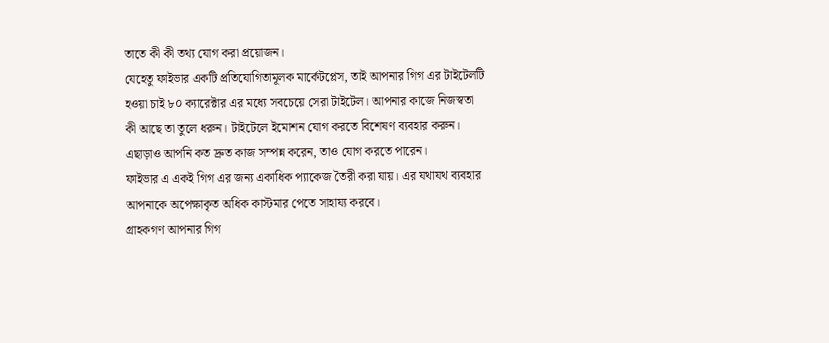তাতে কী কী তথ্য যোগ করা প্রয়োজন।
যেহেতু ফাইভার একটি প্রতিযোগিতামূলক মার্কেটপ্লেস, তাই আপনার গিগ এর টাইটেলটি হওয়া চাই ৮০ ক্যারেক্টার এর মধ্যে সবচেয়ে সেরা টাইটেল। আপনার কাজে নিজস্বতা কী আছে তা তুলে ধরুন। টাইটেলে ইমোশন যোগ করতে বিশেষণ ব্যবহার করুন। এছাড়াও আপনি কত দ্রুত কাজ সম্পন্ন করেন, তাও যোগ করতে পারেন।
ফাইভার এ একই গিগ এর জন্য একাধিক প্যাকেজ তৈরী করা যায়। এর যথাযথ ব্যবহার আপনাকে অপেক্ষাকৃত অধিক কাস্টমার পেতে সাহায্য করবে।
গ্রাহকগণ আপনার গিগ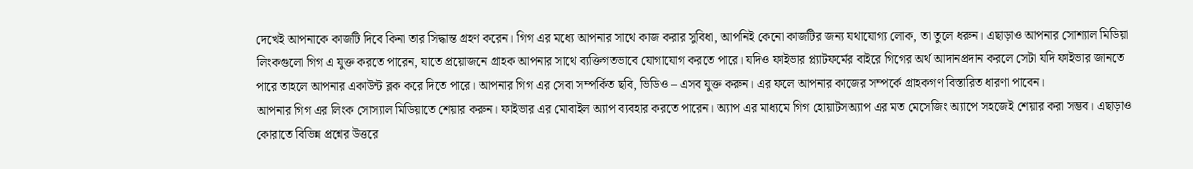দেখেই আপনাকে কাজটি দিবে কিনা তার সিদ্ধান্ত গ্রহণ করেন। গিগ এর মধ্যে আপনার সাথে কাজ করার সুবিধা, আপনিই কেনো কাজটির জন্য যথাযোগ্য লোক, তা তুলে ধরুন। এছাড়াও আপনার সোশ্যাল মিডিয়া লিংকগুলো গিগ এ যুক্ত করতে পারেন, যাতে প্রয়োজনে গ্রাহক আপনার সাথে ব্যক্তিগতভাবে যোগাযোগ করতে পারে। যদিও ফাইভার প্ল্যাটফর্মের বাইরে গিগের অর্থ আদানপ্রদান করলে সেটা যদি ফাইভার জানতে পারে তাহলে আপনার একাউন্ট ব্লক করে দিতে পারে। আপনার গিগ এর সেবা সম্পর্কিত ছবি, ভিডিও – এসব যুক্ত করুন। এর ফলে আপনার কাজের সম্পর্কে গ্রাহকগণ বিস্তারিত ধারণা পাবেন।
আপনার গিগ এর লিংক সোস্যাল মিডিয়াতে শেয়ার করুন। ফাইভার এর মোবাইল অ্যাপ ব্যবহার করতে পারেন। অ্যাপ এর মাধ্যমে গিগ হোয়াটসঅ্যাপ এর মত মেসেজিং অ্যাপে সহজেই শেয়ার করা সম্ভব। এছাড়াও কোরাতে বিভিন্ন প্রশ্নের উত্তরে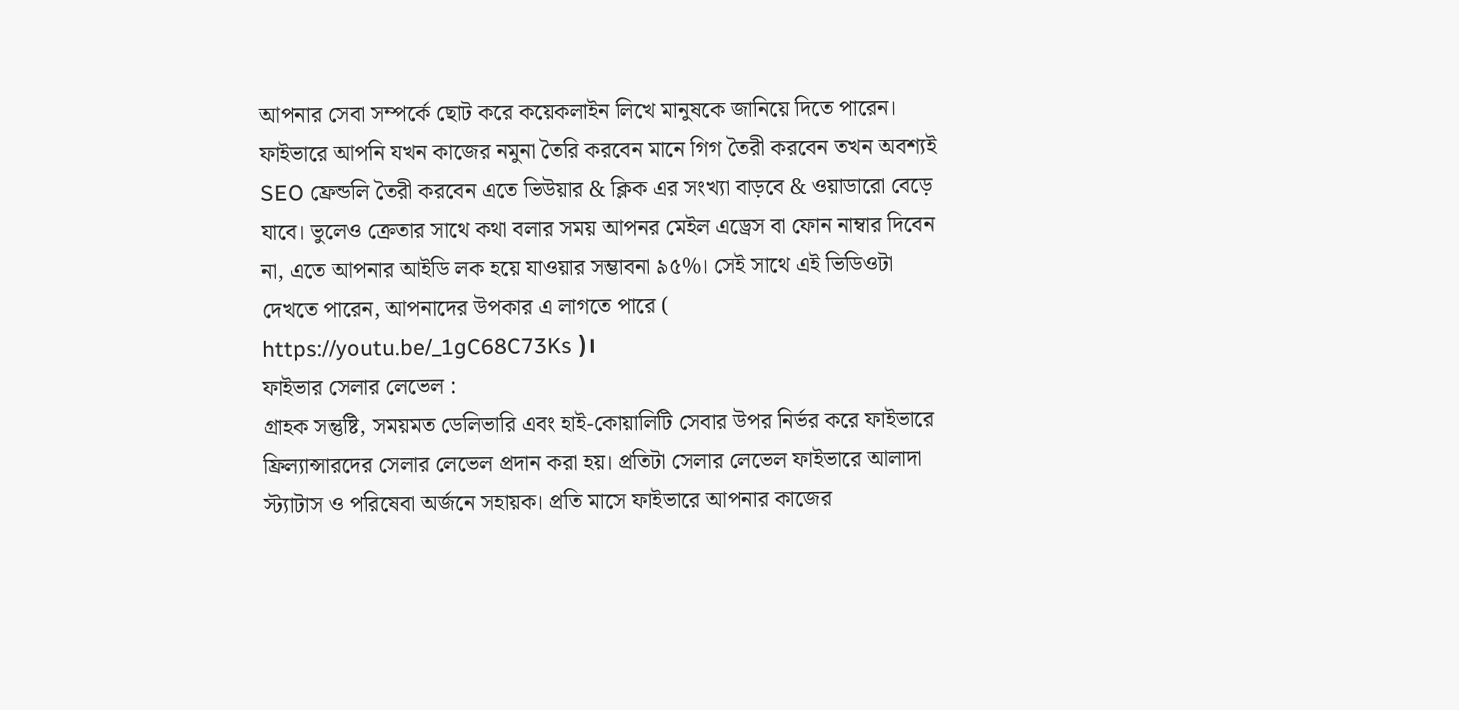আপনার সেবা সম্পর্কে ছোট করে কয়েকলাইন লিখে মানুষকে জানিয়ে দিতে পারেন। ফাইভারে আপনি যখন কাজের নমুনা তৈরি করবেন মানে গিগ তৈরী করবেন তখন অবশ্যই SEO ফ্রেন্ডলি তৈরী করবেন এতে ভিউয়ার & ক্লিক এর সংখ্যা বাড়বে & ওয়াডারো বেড়ে যাবে। ভুলেও ক্রেতার সাথে কথা বলার সময় আপনর মেইল এড্রেস বা ফোন নাম্বার দিবেন না, এতে আপনার আইডি লক হয়ে যাওয়ার সম্ভাবনা ৯৫%। সেই সাথে এই ভিডিওটা দেখতে পারেন, আপনাদের উপকার এ লাগতে পারে ( https://youtu.be/_1gC68C73Ks )।
ফাইভার সেলার লেভেল :
গ্রাহক সন্তুষ্টি, সময়মত ডেলিভারি এবং হাই-কোয়ালিটি সেবার উপর নির্ভর করে ফাইভারে ফ্রিল্যান্সারদের সেলার লেভেল প্রদান করা হয়। প্রতিটা সেলার লেভেল ফাইভারে আলাদা স্ট্যাটাস ও পরিষেবা অর্জনে সহায়ক। প্রতি মাসে ফাইভারে আপনার কাজের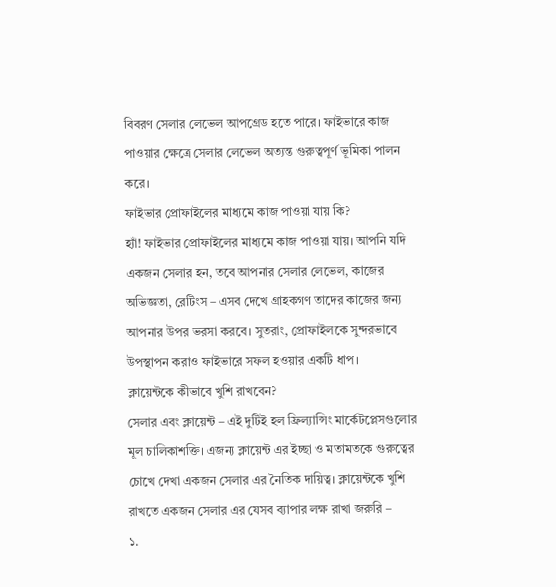বিবরণ সেলার লেভেল আপগ্রেড হতে পারে। ফাইভারে কাজ পাওয়ার ক্ষেত্রে সেলার লেভেল অত্যন্ত গুরুত্বপূর্ণ ভূমিকা পালন করে।
ফাইভার প্রোফাইলের মাধ্যমে কাজ পাওয়া যায় কি?
হ্যাঁ! ফাইভার প্রোফাইলের মাধ্যমে কাজ পাওয়া যায়। আপনি যদি একজন সেলার হন, তবে আপনার সেলার লেভেল, কাজের অভিজ্ঞতা, রেটিংস – এসব দেখে গ্রাহকগণ তাদের কাজের জন্য আপনার উপর ভরসা করবে। সুতরাং, প্রোফাইলকে সুন্দরভাবে উপস্থাপন করাও ফাইভারে সফল হওয়ার একটি ধাপ।
ক্লায়েন্টকে কীভাবে খুশি রাখবেন?
সেলার এবং ক্লায়েন্ট – এই দুটিই হল ফ্রিল্যান্সিং মার্কেটপ্লেসগুলোর মূল চালিকাশক্তি। এজন্য ক্লায়েন্ট এর ইচ্ছা ও মতামতকে গুরুত্বের চোখে দেখা একজন সেলার এর নৈতিক দায়িত্ব। ক্লায়েন্টকে খুশি রাখতে একজন সেলার এর যেসব ব্যাপার লক্ষ রাখা জরুরি –
১.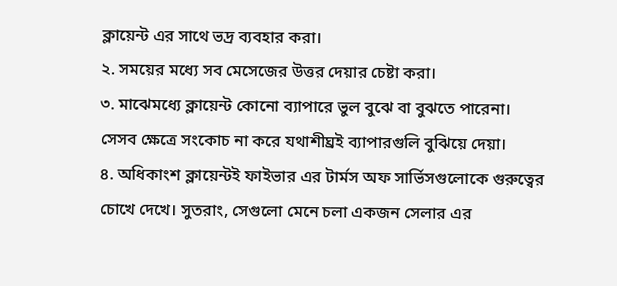ক্লায়েন্ট এর সাথে ভদ্র ব্যবহার করা।
২. সময়ের মধ্যে সব মেসেজের উত্তর দেয়ার চেষ্টা করা।
৩. মাঝেমধ্যে ক্লায়েন্ট কোনো ব্যাপারে ভুল বুঝে বা বুঝতে পারেনা। সেসব ক্ষেত্রে সংকোচ না করে যথাশীঘ্রই ব্যাপারগুলি বুঝিয়ে দেয়া।
৪. অধিকাংশ ক্লায়েন্টই ফাইভার এর টার্মস অফ সার্ভিসগুলোকে গুরুত্বের চোখে দেখে। সুতরাং, সেগুলো মেনে চলা একজন সেলার এর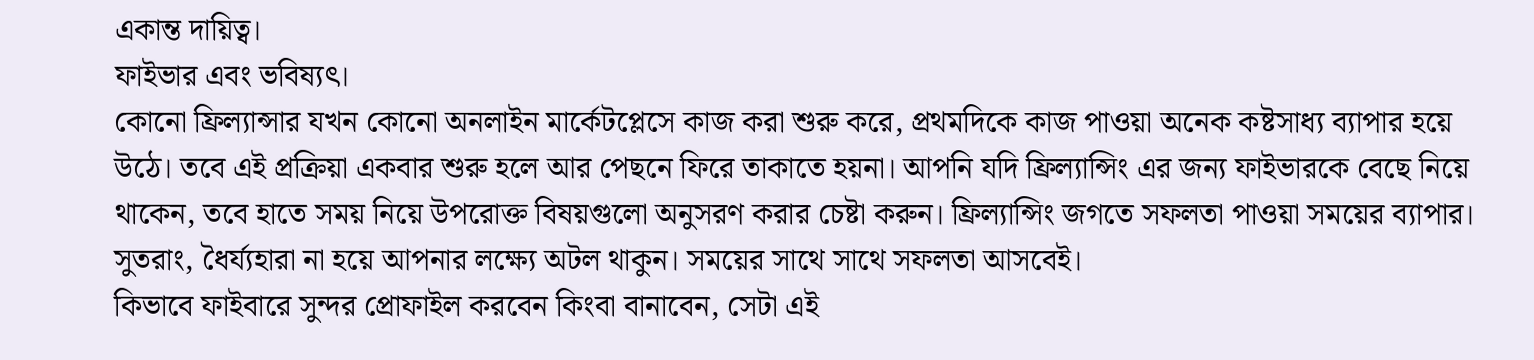একান্ত দায়িত্ব।
ফাইভার এবং ভবিষ্যৎ।
কোনো ফ্রিল্যান্সার যখন কোনো অনলাইন মার্কেটপ্লেসে কাজ করা শুরু করে, প্রথমদিকে কাজ পাওয়া অনেক কষ্টসাধ্য ব্যাপার হয়ে উঠে। তবে এই প্রক্রিয়া একবার শুরু হলে আর পেছনে ফিরে তাকাতে হয়না। আপনি যদি ফ্রিল্যান্সিং এর জন্য ফাইভারকে বেছে নিয়ে থাকেন, তবে হাতে সময় নিয়ে উপরোক্ত বিষয়গুলো অনুসরণ করার চেষ্টা করুন। ফ্রিল্যান্সিং জগতে সফলতা পাওয়া সময়ের ব্যাপার। সুতরাং, ধৈর্য্যহারা না হয়ে আপনার লক্ষ্যে অটল থাকুন। সময়ের সাথে সাথে সফলতা আসবেই।
কিভাবে ফাইবারে সুন্দর প্রোফাইল করবেন কিংবা বানাবেন, সেটা এই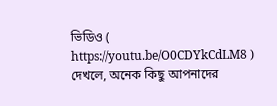ভিডিও ( https://youtu.be/O0CDYkCdLM8 ) দেখলে, অনেক কিছু আপনাদের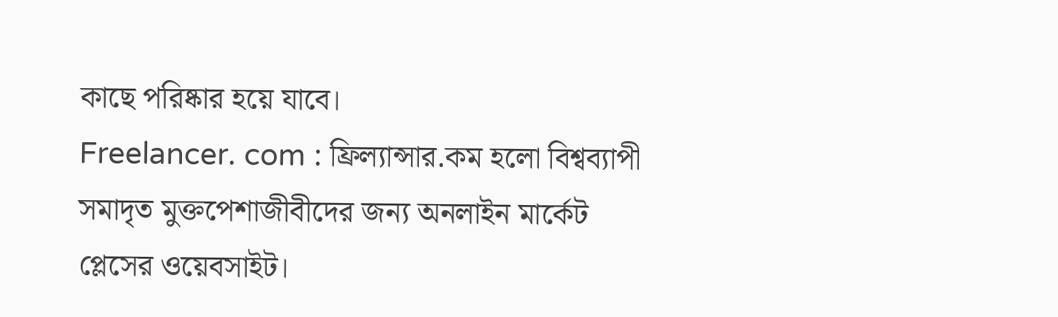কাছে পরিষ্কার হয়ে যাবে।
Freelancer. com : ফ্রিল্যান্সার.কম হলো বিশ্বব্যাপী সমাদৃত মুক্তপেশাজীবীদের জন্য অনলাইন মার্কেট প্লেসের ওয়েবসাইট।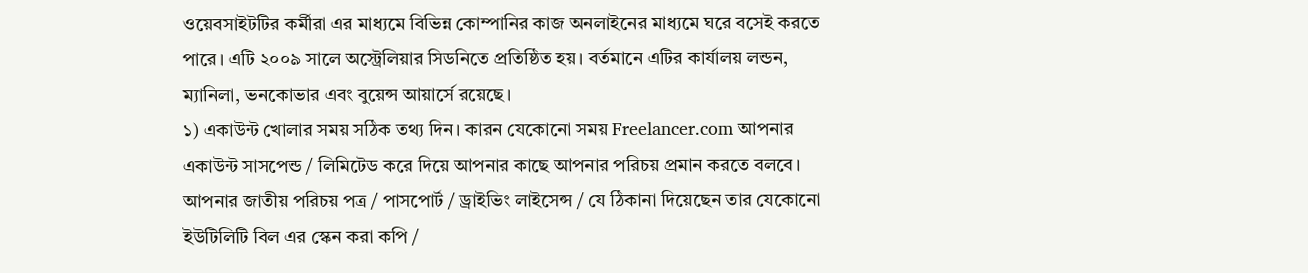ওয়েবসাইটটির কর্মীরা এর মাধ্যমে বিভিন্ন কোম্পানির কাজ অনলাইনের মাধ্যমে ঘরে বসেই করতে পারে। এটি ২০০৯ সালে অস্ট্রেলিয়ার সিডনিতে প্রতিষ্ঠিত হয়। বর্তমানে এটির কার্যালয় লন্ডন, ম্যানিলা, ভনকোভার এবং বুয়েন্স আয়ার্সে রয়েছে।
১) একাউন্ট খোলার সময় সঠিক তথ্য দিন। কারন যেকোনো সময় Freelancer.com আপনার একাউন্ট সাসপেন্ড / লিমিটেড করে দিয়ে আপনার কাছে আপনার পরিচয় প্রমান করতে বলবে। আপনার জাতীয় পরিচয় পত্র / পাসপোর্ট / ড্রাইভিং লাইসেন্স / যে ঠিকানা দিয়েছেন তার যেকোনো ইউটিলিটি বিল এর স্কেন করা কপি /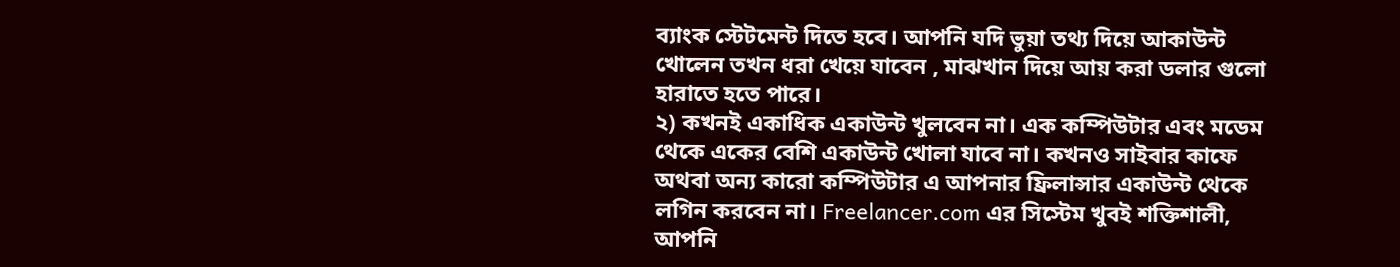ব্যাংক স্টেটমেন্ট দিতে হবে। আপনি যদি ভুয়া তথ্য দিয়ে আকাউন্ট খোলেন তখন ধরা খেয়ে যাবেন , মাঝখান দিয়ে আয় করা ডলার গুলো হারাতে হতে পারে।
২) কখনই একাধিক একাউন্ট খুলবেন না। এক কম্পিউটার এবং মডেম থেকে একের বেশি একাউন্ট খোলা যাবে না। কখনও সাইবার কাফে অথবা অন্য কারো কম্পিউটার এ আপনার ফ্রিলান্সার একাউন্ট থেকে লগিন করবেন না। Freelancer.com এর সিস্টেম খুবই শক্তিশালী, আপনি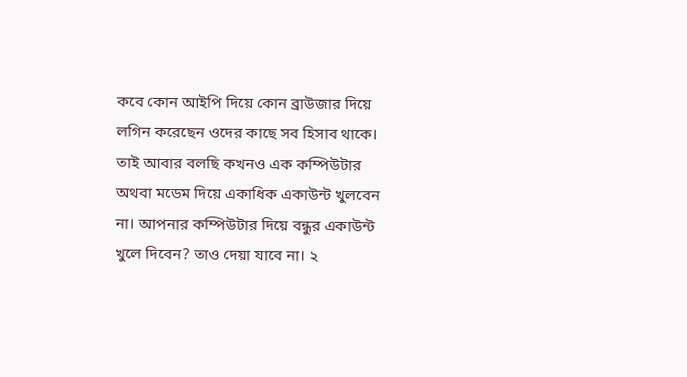কবে কোন আইপি দিয়ে কোন ব্রাউজার দিয়ে লগিন করেছেন ওদের কাছে সব হিসাব থাকে। তাই আবার বলছি কখনও এক কম্পিউটার অথবা মডেম দিয়ে একাধিক একাউন্ট খুলবেন না। আপনার কম্পিউটার দিয়ে বন্ধুর একাউন্ট খুলে দিবেন? তাও দেয়া যাবে না। ২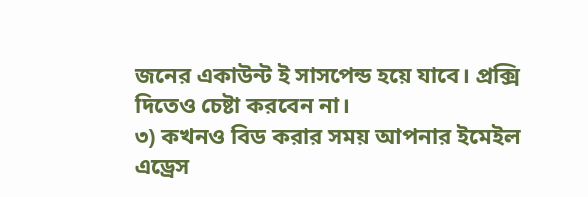জনের একাউন্ট ই সাসপেন্ড হয়ে যাবে। প্রক্সি দিতেও চেষ্টা করবেন না।
৩) কখনও বিড করার সময় আপনার ইমেইল এড্রেস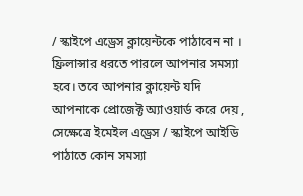/ স্কাইপে এড্রেস ক্লায়েন্টকে পাঠাবেন না । ফ্রিলান্সার ধরতে পারলে আপনার সমস্যা হবে। তবে আপনার ক্লায়েন্ট যদি আপনাকে প্রোজেক্ট অ্যাওয়ার্ড করে দেয় , সেক্ষেত্রে ইমেইল এড্রেস / স্কাইপে আইডি পাঠাতে কোন সমস্যা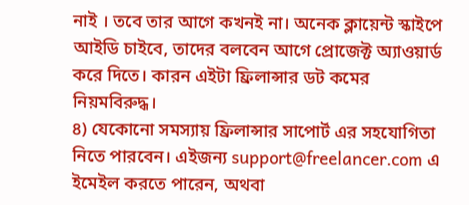নাই । তবে তার আগে কখনই না। অনেক ক্লায়েন্ট স্কাইপে আইডি চাইবে, তাদের বলবেন আগে প্রোজেক্ট অ্যাওয়ার্ড করে দিতে। কারন এইটা ফ্রিলান্সার ডট কমের নিয়মবিরুদ্ধ।
৪) যেকোনো সমস্যায় ফ্রিলান্সার সাপোর্ট এর সহযোগিতা নিতে পারবেন। এইজন্য support@freelancer.com এ ইমেইল করতে পারেন, অথবা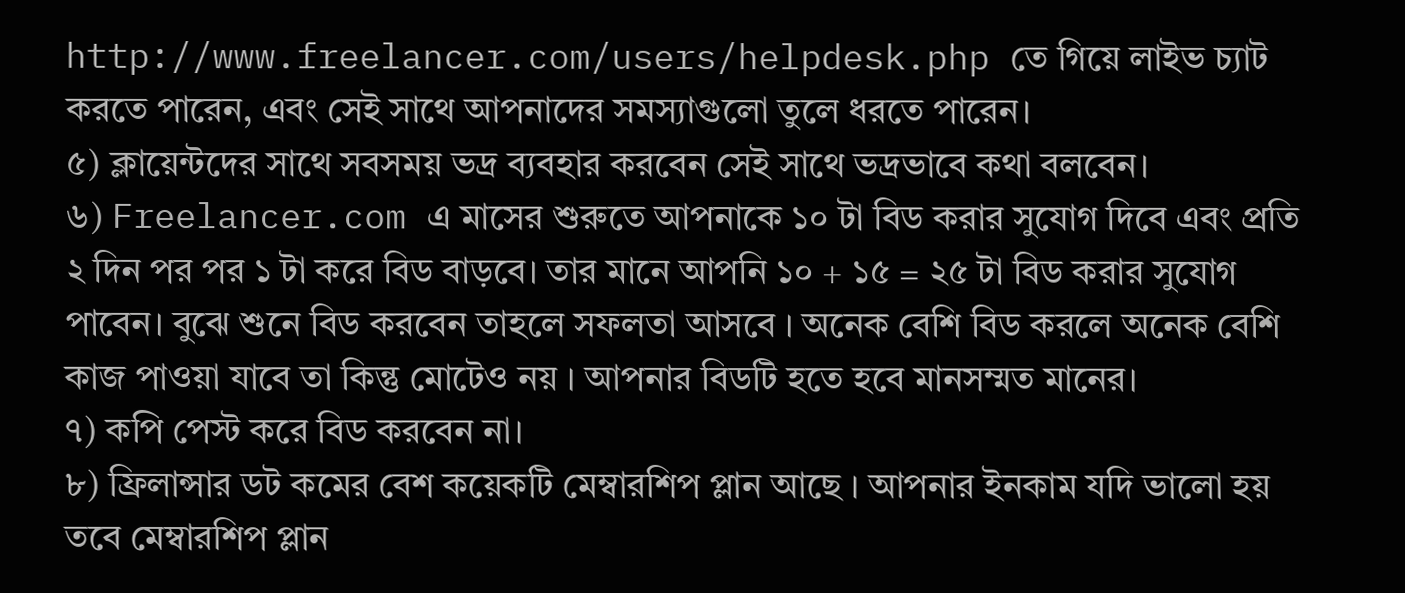http://www.freelancer.com/users/helpdesk.php তে গিয়ে লাইভ চ্যাট করতে পারেন, এবং সেই সাথে আপনাদের সমস্যাগুলো তুলে ধরতে পারেন।
৫) ক্লায়েন্টদের সাথে সবসময় ভদ্র ব্যবহার করবেন সেই সাথে ভদ্রভাবে কথা বলবেন।
৬) Freelancer.com এ মাসের শুরুতে আপনাকে ১০ টা বিড করার সুযোগ দিবে এবং প্রতি ২ দিন পর পর ১ টা করে বিড বাড়বে। তার মানে আপনি ১০ + ১৫ = ২৫ টা বিড করার সুযোগ পাবেন। বুঝে শুনে বিড করবেন তাহলে সফলতা আসবে । অনেক বেশি বিড করলে অনেক বেশি কাজ পাওয়া যাবে তা কিন্তু মোটেও নয় । আপনার বিডটি হতে হবে মানসম্মত মানের।
৭) কপি পেস্ট করে বিড করবেন না।
৮) ফ্রিলান্সার ডট কমের বেশ কয়েকটি মেম্বারশিপ প্লান আছে । আপনার ইনকাম যদি ভালো হয় তবে মেম্বারশিপ প্লান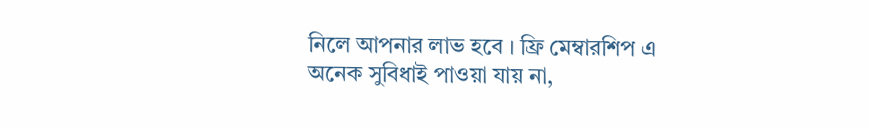নিলে আপনার লাভ হবে । ফ্রি মেম্বারশিপ এ অনেক সুবিধাই পাওয়া যায় না,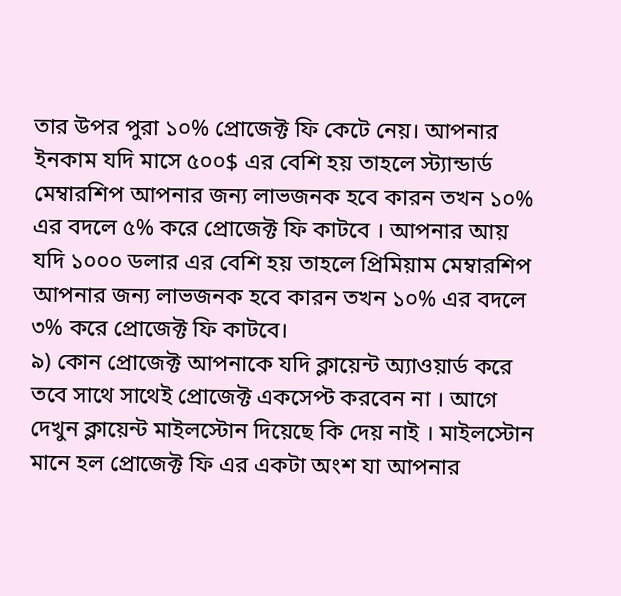তার উপর পুরা ১০% প্রোজেক্ট ফি কেটে নেয়। আপনার ইনকাম যদি মাসে ৫০০$ এর বেশি হয় তাহলে স্ট্যান্ডার্ড মেম্বারশিপ আপনার জন্য লাভজনক হবে কারন তখন ১০% এর বদলে ৫% করে প্রোজেক্ট ফি কাটবে । আপনার আয় যদি ১০০০ ডলার এর বেশি হয় তাহলে প্রিমিয়াম মেম্বারশিপ আপনার জন্য লাভজনক হবে কারন তখন ১০% এর বদলে ৩% করে প্রোজেক্ট ফি কাটবে।
৯) কোন প্রোজেক্ট আপনাকে যদি ক্লায়েন্ট অ্যাওয়ার্ড করে তবে সাথে সাথেই প্রোজেক্ট একসেপ্ট করবেন না । আগে দেখুন ক্লায়েন্ট মাইলস্টোন দিয়েছে কি দেয় নাই । মাইলস্টোন মানে হল প্রোজেক্ট ফি এর একটা অংশ যা আপনার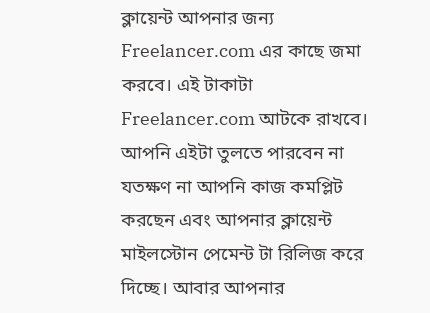ক্লায়েন্ট আপনার জন্য Freelancer.com এর কাছে জমা করবে। এই টাকাটা Freelancer.com আটকে রাখবে। আপনি এইটা তুলতে পারবেন না যতক্ষণ না আপনি কাজ কমপ্লিট করছেন এবং আপনার ক্লায়েন্ট মাইলস্টোন পেমেন্ট টা রিলিজ করে দিচ্ছে। আবার আপনার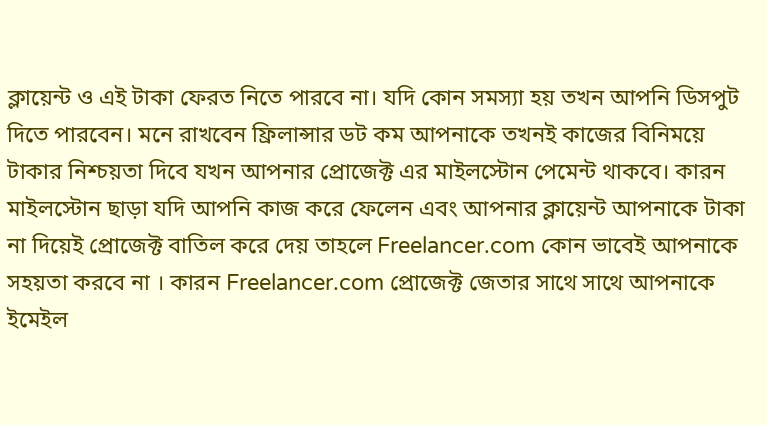ক্লায়েন্ট ও এই টাকা ফেরত নিতে পারবে না। যদি কোন সমস্যা হয় তখন আপনি ডিসপুট দিতে পারবেন। মনে রাখবেন ফ্রিলান্সার ডট কম আপনাকে তখনই কাজের বিনিময়ে টাকার নিশ্চয়তা দিবে যখন আপনার প্রোজেক্ট এর মাইলস্টোন পেমেন্ট থাকবে। কারন মাইলস্টোন ছাড়া যদি আপনি কাজ করে ফেলেন এবং আপনার ক্লায়েন্ট আপনাকে টাকা না দিয়েই প্রোজেক্ট বাতিল করে দেয় তাহলে Freelancer.com কোন ভাবেই আপনাকে সহয়তা করবে না । কারন Freelancer.com প্রোজেক্ট জেতার সাথে সাথে আপনাকে ইমেইল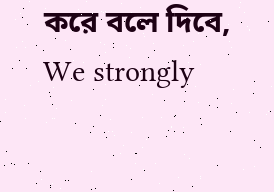করে বলে দিবে, We strongly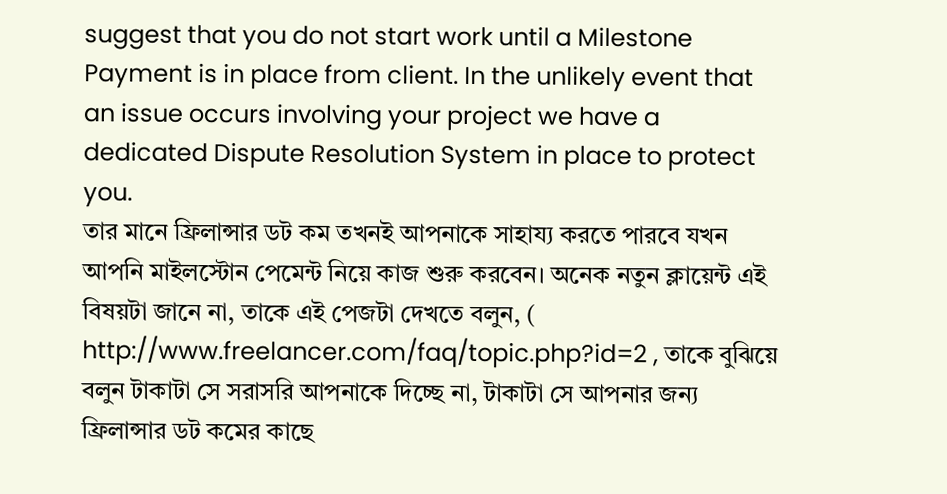suggest that you do not start work until a Milestone Payment is in place from client. In the unlikely event that an issue occurs involving your project we have a dedicated Dispute Resolution System in place to protect you.
তার মানে ফ্রিলান্সার ডট কম তখনই আপনাকে সাহায্য করতে পারবে যখন আপনি মাইলস্টোন পেমেন্ট নিয়ে কাজ শুরু করবেন। অনেক নতুন ক্লায়েন্ট এই বিষয়টা জানে না, তাকে এই পেজটা দেখতে বলুন, ( http://www.freelancer.com/faq/topic.php?id=2 , তাকে বুঝিয়ে বলুন টাকাটা সে সরাসরি আপনাকে দিচ্ছে না, টাকাটা সে আপনার জন্য ফ্রিলান্সার ডট কমের কাছে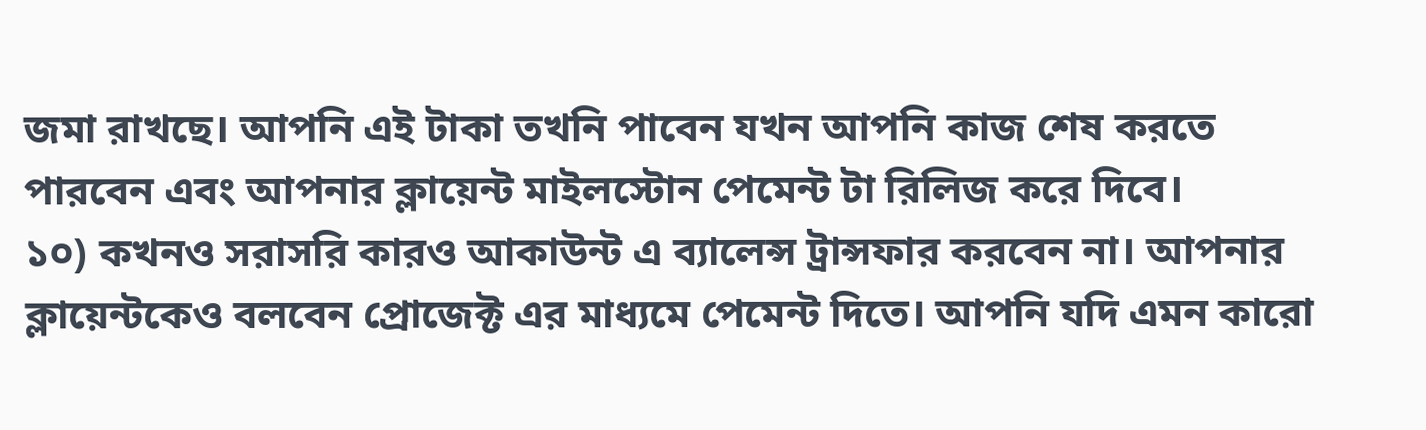জমা রাখছে। আপনি এই টাকা তখনি পাবেন যখন আপনি কাজ শেষ করতে পারবেন এবং আপনার ক্লায়েন্ট মাইলস্টোন পেমেন্ট টা রিলিজ করে দিবে।
১০) কখনও সরাসরি কারও আকাউন্ট এ ব্যালেন্স ট্রান্সফার করবেন না। আপনার ক্লায়েন্টকেও বলবেন প্রোজেক্ট এর মাধ্যমে পেমেন্ট দিতে। আপনি যদি এমন কারো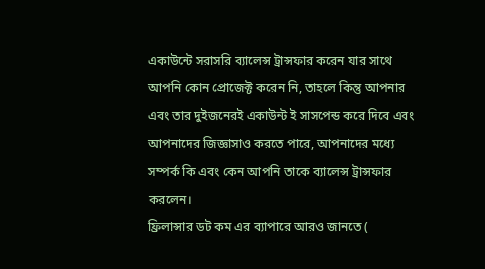একাউন্টে সরাসরি ব্যালেন্স ট্রান্সফার করেন যার সাথে আপনি কোন প্রোজেক্ট করেন নি, তাহলে কিন্তু আপনার এবং তার দুইজনেরই একাউন্ট ই সাসপেন্ড করে দিবে এবং আপনাদের জিজ্ঞাসাও করতে পারে, আপনাদের মধ্যে সম্পর্ক কি এবং কেন আপনি তাকে ব্যালেন্স ট্রান্সফার করলেন।
ফ্রিলান্সার ডট কম এর ব্যাপারে আরও জানতে (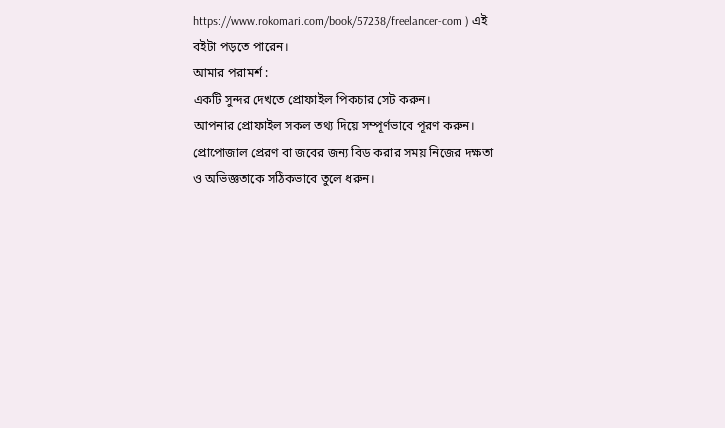https://www.rokomari.com/book/57238/freelancer-com ) এই বইটা পড়তে পারেন।
আমার পরামর্শ :
একটি সুন্দর দেখতে প্রোফাইল পিকচার সেট করুন।
আপনার প্রোফাইল সকল তথ্য দিয়ে সম্পূর্ণভাবে পূরণ করুন। প্রোপোজাল প্রেরণ বা জবের জন্য বিড করার সময় নিজের দক্ষতা ও অভিজ্ঞতাকে সঠিকভাবে তুলে ধরুন।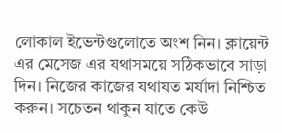লোকাল ইভেন্টগুলোতে অংশ নিন। ক্লায়েন্ট এর মেসেজ এর যথাসময়ে সঠিকভাবে সাড়া দিন। নিজের কাজের যথাযত মর্যাদা নিশ্চিত করুন। সচেতন থাকুন যাতে কেউ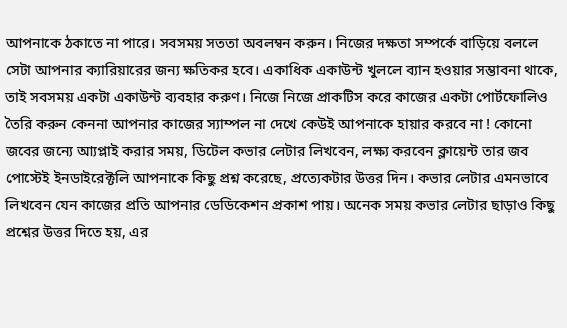আপনাকে ঠকাতে না পারে। সবসময় সততা অবলম্বন করুন। নিজের দক্ষতা সম্পর্কে বাড়িয়ে বললে সেটা আপনার ক্যারিয়ারের জন্য ক্ষতিকর হবে। একাধিক একাউন্ট খুললে ব্যান হওয়ার সম্ভাবনা থাকে, তাই সবসময় একটা একাউন্ট ব্যবহার করুণ। নিজে নিজে প্রাকটিস করে কাজের একটা পোর্টফোলিও তৈরি করুন কেননা আপনার কাজের স্যাম্পল না দেখে কেউই আপনাকে হায়ার করবে না ! কোনো জবের জন্যে আ্যপ্লাই করার সময়, ডিটেল কভার লেটার লিখবেন, লক্ষ্য করবেন ক্লায়েন্ট তার জব পোস্টেই ইনডাইরেক্টলি আপনাকে কিছু প্রশ্ন করেছে, প্রত্যেকটার উত্তর দিন। কভার লেটার এমনভাবে লিখবেন যেন কাজের প্রতি আপনার ডেডিকেশন প্রকাশ পায়। অনেক সময় কভার লেটার ছাড়াও কিছু প্রশ্নের উত্তর দিতে হয়, এর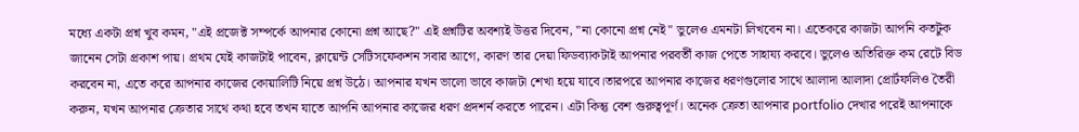মধ্যে একটা প্রশ্ন খুব কমন, "এই প্রজেক্ট সম্পর্কে আপনার কোনো প্রশ্ন আছে?" এই প্রশ্নটির অবশ্যই উত্তর দিবেন, "না কোনো প্রশ্ন নেই" ভুলেও এমনটা লিখবেন না। এতেকরে কাজটা আপনি কতটুক জানেন সেটা প্রকাশ পায়। প্রথম যেই কাজটাই পাবেন, ক্লায়েন্ট সেটিসফেকশন সবার আগে, কারণ তার দেয়া ফিডব্যাকটাই আপনার পরবর্তী কাজ পেতে সাহায্য করবে। ভুলেও অতিরিক্ত কম রেটে বিড করবেন না, এতে করে আপনার কাজের কোয়ালিটি নিয়ে প্রশ্ন উঠে। আপনার যখন ভালো ভাবে কাজটা শেখা হয়ে যাবে।তারপরে আপনার কাজের ধরণগুলোর সাথে আলাদা আলাদা প্রোর্টফলিও তৈরী করুন, যখন আপনার ক্রেতার সাথে কথা হবে তখন যাতে আপনি আপনার কাজের ধরণ প্রদশর্ন করতে পারেন। এটা কিন্তু বেশ গুরুত্বপূর্ণ। অনেক ক্রেতা আপনার portfolio দেখার পরেই আপনাকে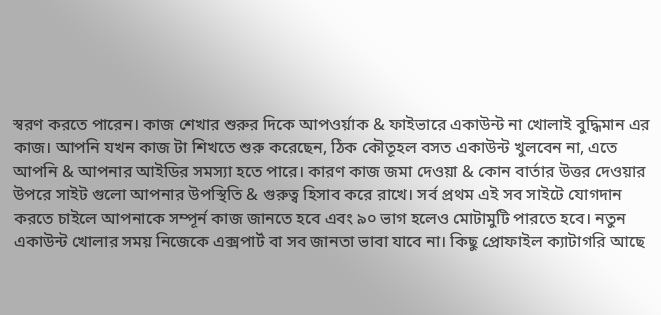স্বরণ করতে পারেন। কাজ শেখার শুরুর দিকে আপওর্য়াক & ফাইভারে একাউন্ট না খোলাই বুদ্ধিমান এর কাজ। আপনি যখন কাজ টা শিখতে শুরু করেছেন, ঠিক কৌতূহল বসত একাউন্ট খুলবেন না, এতে আপনি & আপনার আইডির সমস্যা হতে পারে। কারণ কাজ জমা দেওয়া & কোন বার্তার উত্তর দেওয়ার উপরে সাইট গুলো আপনার উপস্থিতি & গুরুত্ব হিসাব করে রাখে। সর্ব প্রথম এই সব সাইটে যোগদান করতে চাইলে আপনাকে সম্পূর্ন কাজ জানতে হবে এবং ৯০ ভাগ হলেও মোটামুটি পারতে হবে। নতুন একাউন্ট খোলার সময় নিজেকে এক্সপার্ট বা সব জানতা ভাবা যাবে না। কিছু প্রোফাইল ক্যাটাগরি আছে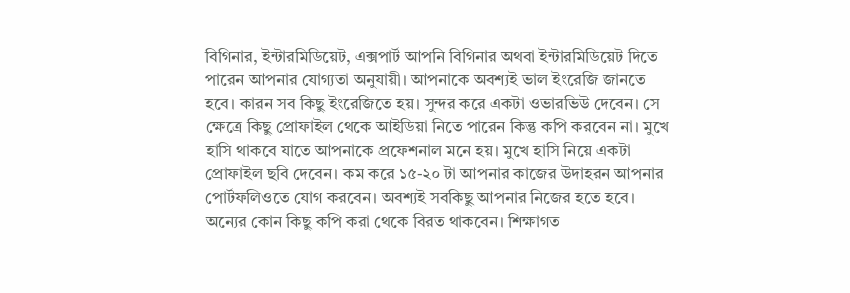বিগিনার, ইন্টারমিডিয়েট, এক্সপার্ট আপনি বিগিনার অথবা ইন্টারমিডিয়েট দিতে পারেন আপনার যোগ্যতা অনুযায়ী। আপনাকে অবশ্যই ভাল ইংরেজি জানতে হবে। কারন সব কিছু ইংরেজিতে হয়। সুন্দর করে একটা ওভারভিউ দেবেন। সে ক্ষেত্রে কিছু প্রোফাইল থেকে আইডিয়া নিতে পারেন কিন্তু কপি করবেন না। মুখে হাসি থাকবে যাতে আপনাকে প্রফেশনাল মনে হয়। মুখে হাসি নিয়ে একটা প্রোফাইল ছবি দেবেন। কম করে ১৫-২০ টা আপনার কাজের উদাহরন আপনার পোর্টফলিওতে যোগ করবেন। অবশ্যই সবকিছু আপনার নিজের হতে হবে। অন্যের কোন কিছু কপি করা থেকে বিরত থাকবেন। শিক্ষাগত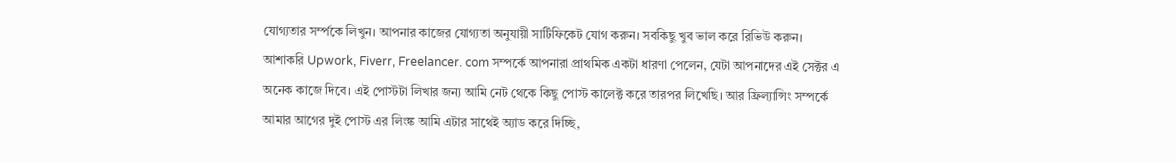যোগ্যতার সর্ম্পকে লিখুন। আপনার কাজের যোগ্যতা অনুযায়ী সার্টিফিকেট যোগ করুন। সবকিছু খুব ভাল করে রিভিউ করুন।
আশাকরি Upwork, Fiverr, Freelancer. com সম্পর্কে আপনারা প্রাথমিক একটা ধারণা পেলেন, যেটা আপনাদের এই সেক্টর এ অনেক কাজে দিবে। এই পোস্টটা লিখার জন্য আমি নেট থেকে কিছু পোস্ট কালেক্ট করে তারপর লিখেছি। আর ফ্রিল্যান্সিং সম্পর্কে আমার আগের দুই পোস্ট এর লিংঙ্ক আমি এটার সাথেই অ্যাড করে দিচ্ছি,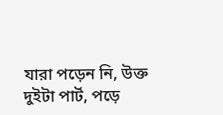যারা পড়েন নি, উক্ত দুইটা পার্ট, পড়ে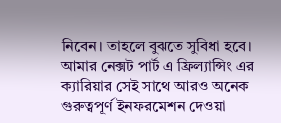নিবেন। তাহলে বুঝতে সুবিধা হবে। আমার নেক্সট পার্ট এ ফ্রিল্যান্সিং এর ক্যারিয়ার সেই সাথে আরও অনেক গুরুত্বপূর্ণ ইনফরমেশন দেওয়া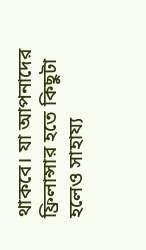থাকবে। যা আপনাদের ফ্রিলান্সার হতে কিছুটা হলেও সাহায্য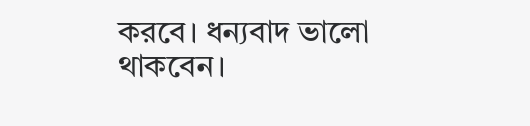করবে। ধন্যবাদ ভালো থাকবেন।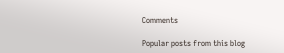Comments

Popular posts from this blog